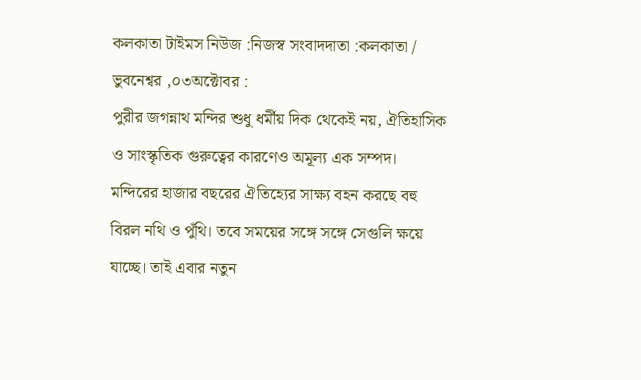কলকাতা টাইমস নিউজ :নিজস্ব সংবাদদাতা :কলকাতা / ভুবনেশ্বর ,০৩অক্টোবর :
পুরীর জগন্নাথ মন্দির শুধু ধর্মীয় দিক থেকেই নয়, ঐতিহাসিক ও সাংস্কৃতিক গুরুত্বের কারণেও অমূল্য এক সম্পদ। মন্দিরের হাজার বছরের ঐতিহ্যের সাক্ষ্য বহন করছে বহু বিরল নথি ও পুঁথি। তবে সময়ের সঙ্গে সঙ্গে সেগুলি ক্ষয়ে যাচ্ছে। তাই এবার নতুন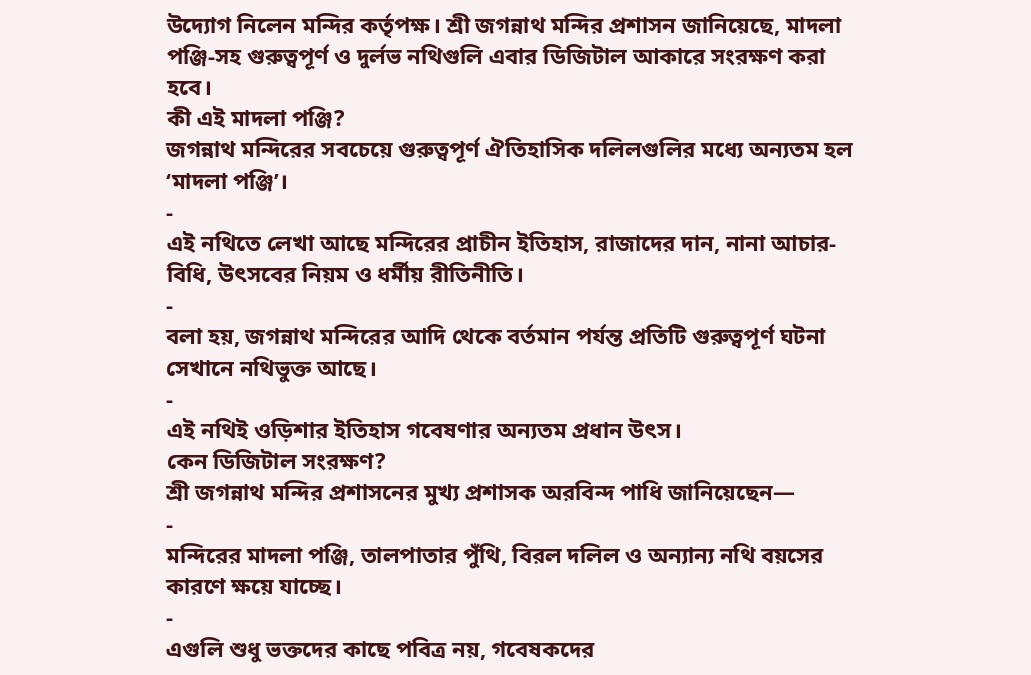উদ্যোগ নিলেন মন্দির কর্তৃপক্ষ। শ্রী জগন্নাথ মন্দির প্রশাসন জানিয়েছে, মাদলা পঞ্জি-সহ গুরুত্বপূর্ণ ও দুর্লভ নথিগুলি এবার ডিজিটাল আকারে সংরক্ষণ করা হবে।
কী এই মাদলা পঞ্জি?
জগন্নাথ মন্দিরের সবচেয়ে গুরুত্বপূর্ণ ঐতিহাসিক দলিলগুলির মধ্যে অন্যতম হল ‘মাদলা পঞ্জি’।
-
এই নথিতে লেখা আছে মন্দিরের প্রাচীন ইতিহাস, রাজাদের দান, নানা আচার-বিধি, উৎসবের নিয়ম ও ধর্মীয় রীতিনীতি।
-
বলা হয়, জগন্নাথ মন্দিরের আদি থেকে বর্তমান পর্যন্ত প্রতিটি গুরুত্বপূর্ণ ঘটনা সেখানে নথিভুক্ত আছে।
-
এই নথিই ওড়িশার ইতিহাস গবেষণার অন্যতম প্রধান উৎস।
কেন ডিজিটাল সংরক্ষণ?
শ্রী জগন্নাথ মন্দির প্রশাসনের মুখ্য প্রশাসক অরবিন্দ পাধি জানিয়েছেন—
-
মন্দিরের মাদলা পঞ্জি, তালপাতার পুঁথি, বিরল দলিল ও অন্যান্য নথি বয়সের কারণে ক্ষয়ে যাচ্ছে।
-
এগুলি শুধু ভক্তদের কাছে পবিত্র নয়, গবেষকদের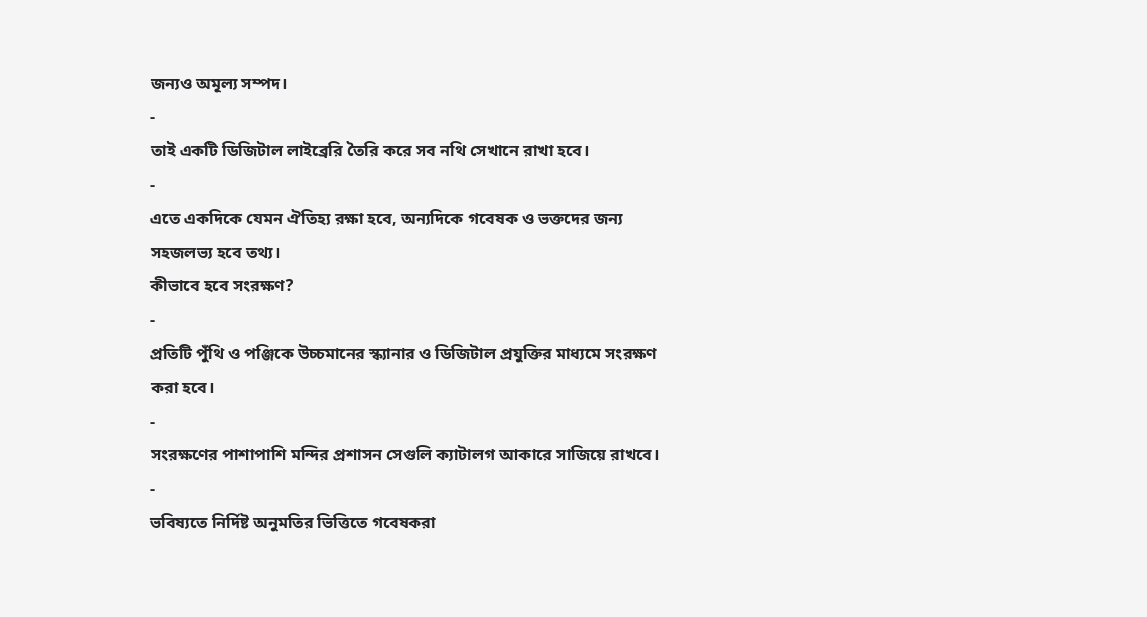জন্যও অমূল্য সম্পদ।
-
তাই একটি ডিজিটাল লাইব্রেরি তৈরি করে সব নথি সেখানে রাখা হবে।
-
এতে একদিকে যেমন ঐতিহ্য রক্ষা হবে, অন্যদিকে গবেষক ও ভক্তদের জন্য সহজলভ্য হবে তথ্য।
কীভাবে হবে সংরক্ষণ?
-
প্রতিটি পুঁথি ও পঞ্জিকে উচ্চমানের স্ক্যানার ও ডিজিটাল প্রযুক্তির মাধ্যমে সংরক্ষণ করা হবে।
-
সংরক্ষণের পাশাপাশি মন্দির প্রশাসন সেগুলি ক্যাটালগ আকারে সাজিয়ে রাখবে।
-
ভবিষ্যতে নির্দিষ্ট অনুমতির ভিত্তিতে গবেষকরা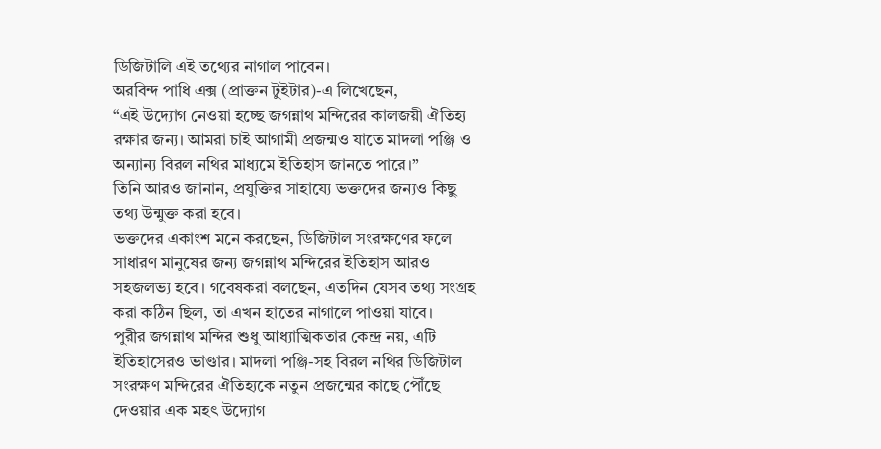ডিজিটালি এই তথ্যের নাগাল পাবেন।
অরবিন্দ পাধি এক্স (প্রাক্তন টুইটার)-এ লিখেছেন,
“এই উদ্যোগ নেওয়া হচ্ছে জগন্নাথ মন্দিরের কালজয়ী ঐতিহ্য রক্ষার জন্য। আমরা চাই আগামী প্রজন্মও যাতে মাদলা পঞ্জি ও অন্যান্য বিরল নথির মাধ্যমে ইতিহাস জানতে পারে।”
তিনি আরও জানান, প্রযুক্তির সাহায্যে ভক্তদের জন্যও কিছু তথ্য উন্মুক্ত করা হবে।
ভক্তদের একাংশ মনে করছেন, ডিজিটাল সংরক্ষণের ফলে সাধারণ মানুষের জন্য জগন্নাথ মন্দিরের ইতিহাস আরও সহজলভ্য হবে। গবেষকরা বলছেন, এতদিন যেসব তথ্য সংগ্রহ করা কঠিন ছিল, তা এখন হাতের নাগালে পাওয়া যাবে।
পুরীর জগন্নাথ মন্দির শুধু আধ্যাত্মিকতার কেন্দ্র নয়, এটি ইতিহাসেরও ভাণ্ডার। মাদলা পঞ্জি-সহ বিরল নথির ডিজিটাল সংরক্ষণ মন্দিরের ঐতিহ্যকে নতুন প্রজন্মের কাছে পৌঁছে দেওয়ার এক মহৎ উদ্যোগ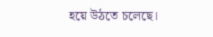হয়ে উঠতে চলেছে।